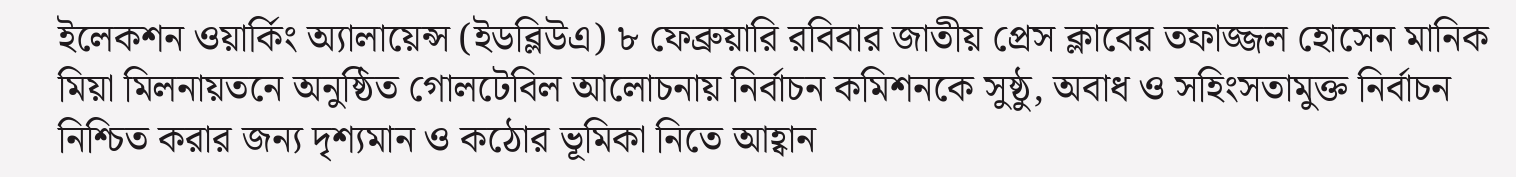ইলেকশন ওয়ার্কিং অ্যালায়েন্স (ইডব্লিউএ) ৮ ফেব্রুয়ারি রবিবার জাতীয় প্রেস ক্লাবের তফাজ্জল হোসেন মানিক মিয়া মিলনায়তনে অনুষ্ঠিত গোলটেবিল আলোচনায় নির্বাচন কমিশনকে সুষ্ঠু, অবাধ ও সহিংসতামুক্ত নির্বাচন নিশ্চিত করার জন্য দৃশ্যমান ও কঠোর ভূমিকা নিতে আহ্বান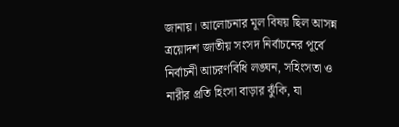জানায়। আলোচনার মূল বিষয় ছিল আসন্ন ত্রয়োদশ জাতীয় সংসদ নির্বাচনের পূর্বে নির্বাচনী আচরণবিধি লঙ্ঘন, সহিংসতা ও নারীর প্রতি হিংসা বাড়ার ঝুঁকি, যা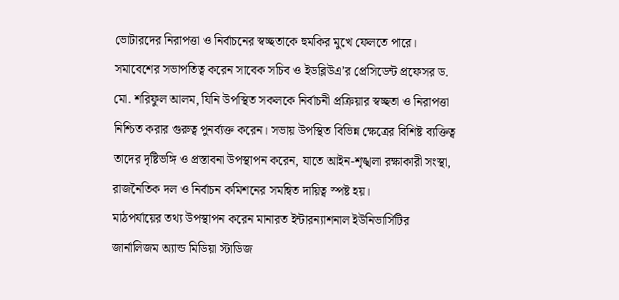ভোটারদের নিরাপত্তা ও নির্বাচনের স্বচ্ছতাকে হুমকির মুখে ফেলতে পারে।
সমাবেশের সভাপতিত্ব করেন সাবেক সচিব ও ইডব্লিউএ’র প্রেসিডেন্ট প্রফেসর ড. মো. শরিফুল আলম, যিনি উপস্থিত সকলকে নির্বাচনী প্রক্রিয়ার স্বচ্ছতা ও নিরাপত্তা নিশ্চিত করার গুরুত্ব পুনর্ব্যক্ত করেন। সভায় উপস্থিত বিভিন্ন ক্ষেত্রের বিশিষ্ট ব্যক্তিত্ব তাদের দৃষ্টিভঙ্গি ও প্রস্তাবনা উপস্থাপন করেন, যাতে আইন-শৃঙ্খলা রক্ষাকারী সংস্থা, রাজনৈতিক দল ও নির্বাচন কমিশনের সমন্বিত দায়িত্ব স্পষ্ট হয়।
মাঠপর্যায়ের তথ্য উপস্থাপন করেন মানারত ইন্টারন্যাশনাল ইউনিভার্সিটির জার্নালিজম অ্যান্ড মিডিয়া স্টাডিজ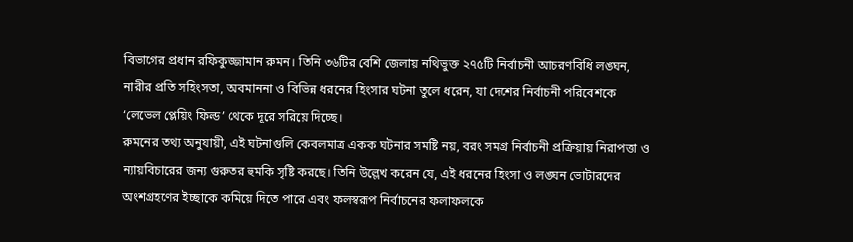বিভাগের প্রধান রফিকুজ্জামান রুমন। তিনি ৩৬টির বেশি জেলায় নথিভুক্ত ২৭৫টি নির্বাচনী আচরণবিধি লঙ্ঘন, নারীর প্রতি সহিংসতা, অবমাননা ও বিভিন্ন ধরনের হিংসার ঘটনা তুলে ধরেন, যা দেশের নির্বাচনী পরিবেশকে ‘লেভেল প্লেয়িং ফিল্ড’ থেকে দূরে সরিয়ে দিচ্ছে।
রুমনের তথ্য অনুযায়ী, এই ঘটনাগুলি কেবলমাত্র একক ঘটনার সমষ্টি নয়, বরং সমগ্র নির্বাচনী প্রক্রিয়ায় নিরাপত্তা ও ন্যায়বিচারের জন্য গুরুতর হুমকি সৃষ্টি করছে। তিনি উল্লেখ করেন যে, এই ধরনের হিংসা ও লঙ্ঘন ভোটারদের অংশগ্রহণের ইচ্ছাকে কমিয়ে দিতে পারে এবং ফলস্বরূপ নির্বাচনের ফলাফলকে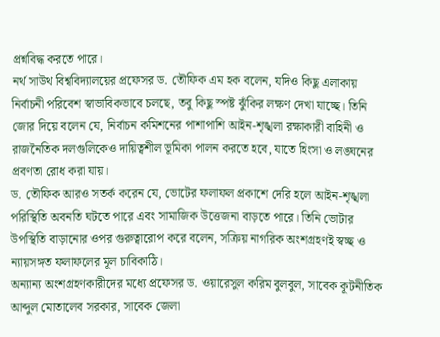প্রশ্নবিদ্ধ করতে পারে।
নর্থ সাউথ বিশ্ববিদ্যালয়ের প্রফেসর ড. তৌফিক এম হক বলেন, যদিও কিছু এলাকায় নির্বাচনী পরিবেশ স্বাভাবিকভাবে চলছে, তবু কিছু স্পষ্ট ঝুঁকির লক্ষণ দেখা যাচ্ছে। তিনি জোর দিয়ে বলেন যে, নির্বাচন কমিশনের পাশাপাশি আইন-শৃঙ্খলা রক্ষাকারী বাহিনী ও রাজনৈতিক দলগুলিকেও দায়িত্বশীল ভূমিকা পালন করতে হবে, যাতে হিংসা ও লঙ্ঘনের প্রবণতা রোধ করা যায়।
ড. তৌফিক আরও সতর্ক করেন যে, ভোটের ফলাফল প্রকাশে দেরি হলে আইন-শৃঙ্খলা পরিস্থিতি অবনতি ঘটতে পারে এবং সামাজিক উত্তেজনা বাড়তে পারে। তিনি ভোটার উপস্থিতি বাড়ানোর ওপর গুরুত্বারোপ করে বলেন, সক্রিয় নাগরিক অংশগ্রহণই স্বচ্ছ ও ন্যায়সঙ্গত ফলাফলের মূল চাবিকাঠি।
অন্যান্য অংশগ্রহণকারীদের মধ্যে প্রফেসর ড. ওয়ারেসুল করিম বুলবুল, সাবেক কূটনীতিক আব্দুল মোতালেব সরকার, সাবেক জেলা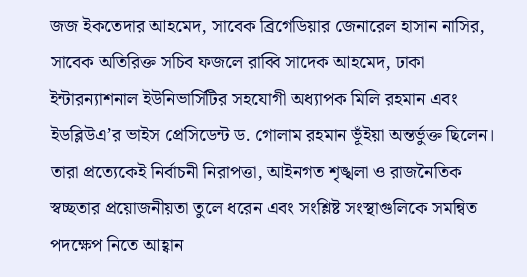জজ ইকতেদার আহমেদ, সাবেক ব্রিগেডিয়ার জেনারেল হাসান নাসির, সাবেক অতিরিক্ত সচিব ফজলে রাব্বি সাদেক আহমেদ, ঢাকা ইন্টারন্যাশনাল ইউনিভার্সিটির সহযোগী অধ্যাপক মিলি রহমান এবং ইডব্লিউএ’র ভাইস প্রেসিডেন্ট ড. গোলাম রহমান ভূঁইয়া অন্তর্ভুক্ত ছিলেন। তারা প্রত্যেকেই নির্বাচনী নিরাপত্তা, আইনগত শৃঙ্খলা ও রাজনৈতিক স্বচ্ছতার প্রয়োজনীয়তা তুলে ধরেন এবং সংশ্লিষ্ট সংস্থাগুলিকে সমন্বিত পদক্ষেপ নিতে আহ্বান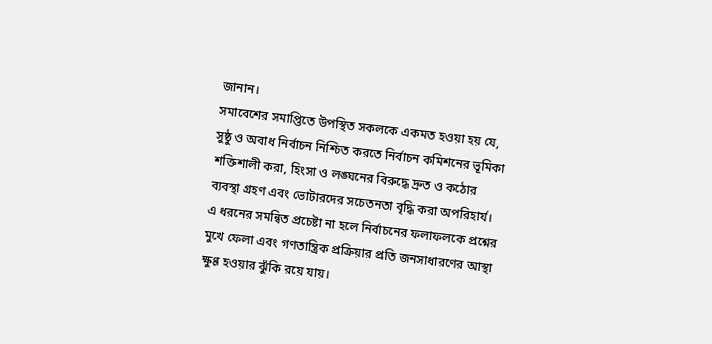জানান।
সমাবেশের সমাপ্তিতে উপস্থিত সকলকে একমত হওয়া হয় যে, সুষ্ঠু ও অবাধ নির্বাচন নিশ্চিত করতে নির্বাচন কমিশনের ভূমিকা শক্তিশালী করা, হিংসা ও লঙ্ঘনের বিরুদ্ধে দ্রুত ও কঠোর ব্যবস্থা গ্রহণ এবং ভোটারদের সচেতনতা বৃদ্ধি করা অপরিহার্য। এ ধরনের সমন্বিত প্রচেষ্টা না হলে নির্বাচনের ফলাফলকে প্রশ্নের মুখে ফেলা এবং গণতান্ত্রিক প্রক্রিয়ার প্রতি জনসাধারণের আস্থা ক্ষুণ্ণ হওয়ার ঝুঁকি রয়ে যায়।